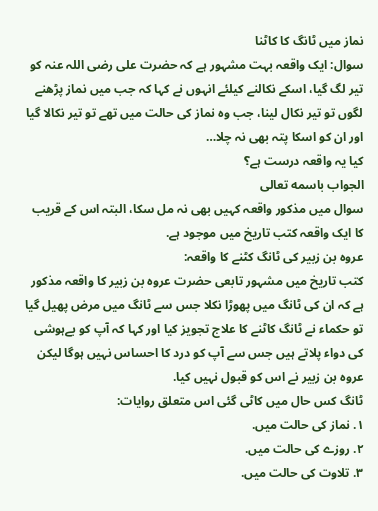نماز میں ٹانگ کا کاٹنا
سوال: ایک واقعہ بہت مشہور ہے کہ حضرت علی رضی اللہ عنہ کو تیر لگ گیا، اسکے نکالنے کیلئے انہوں نے کہا کہ جب میں نماز پڑھنے لگوں تو تیر نکال لینا، جب وہ نماز کی حالت میں تھے تو تیر نکالا گیا اور ان کو اسکا پتہ بھی نہ چلا…
کیا یہ واقعہ درست ہے؟
الجواب باسمه تعالی
سوال میں مذکور واقعہ کہیں بھی نہ مل سکا، البتہ اس کے قریب کا ایک واقعہ کتب تاریخ میں موجود ہے.
عروہ بن زبیر کی ٹانگ کٹنے کا واقعہ:
کتب تاریخ میں مشہور تابعی حضرت عروہ بن زبیر کا واقعہ مذکور ہے کہ ان کی ٹانگ میں پھوڑا نکلا جس سے ٹانگ میں مرض پھیل گیا تو حکماء نے ٹانگ کاٹنے کا علاج تجویز کیا اور کہا کہ آپ کو بےہوشی کی دواء پلاتے ہیں جس سے آپ کو درد کا احساس نہیں ہوگا لیکن عروہ بن زبیر نے اس کو قبول نہیں کیا.
ٹانگ کس حال میں کاٹی گئی اس متعلق روایات:
١. نماز کی حالت میں.
٢. روزے کی حالت میں.
٣. تلاوت کی حالت میں.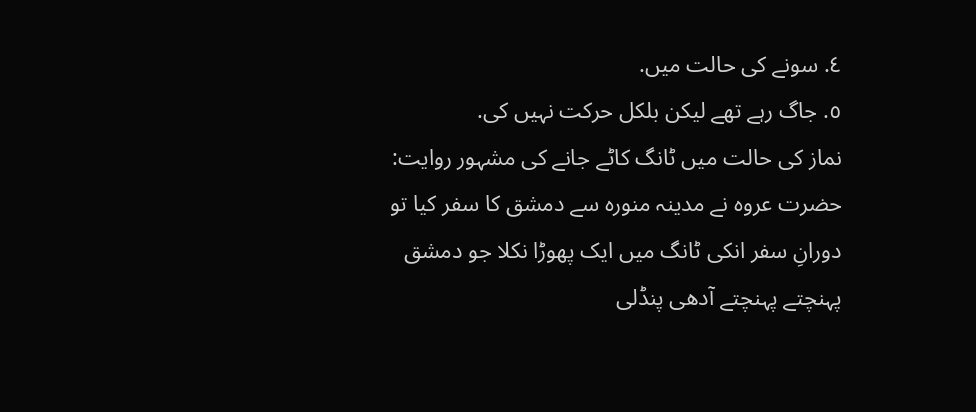٤. سونے کی حالت میں.
٥. جاگ رہے تھے لیکن بلکل حرکت نہیں کی.
نماز کی حالت میں ٹانگ کاٹے جانے کی مشہور روایت:
حضرت عروہ نے مدینہ منورہ سے دمشق کا سفر کیا تو دورانِ سفر انکی ٹانگ میں ایک پھوڑا نکلا جو دمشق پہنچتے پہنچتے آدھی پنڈلی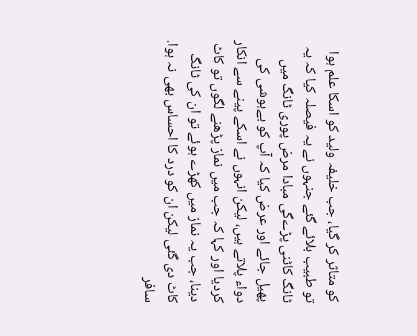کو متاثر کر گیا، جب خلیفہ ولید کو اسکا علم ہوا تو طبیب بلائے گئے جنہوں نے یہ فیصلہ کیا کہ یہ ٹانگ کاٹنی پڑےگی مبادا مرض پوری ٹانگ میں پھیل جائے اور عرض کیا کہ آپ کو بےہوشی کی دواء پلاتے ہیں، لیکن انہوں نے اسکے پینے سے انکار کردیا اور کہا کہ جب میں نماز پڑھنے لگوں تو کاٹ دینا، جب یہ نماز میں کھڑے ہوئے تو ان کی ٹانگ کاٹ دی گئی لیکن ان کو درد کا احساس بھی نہ ہوا.
سافر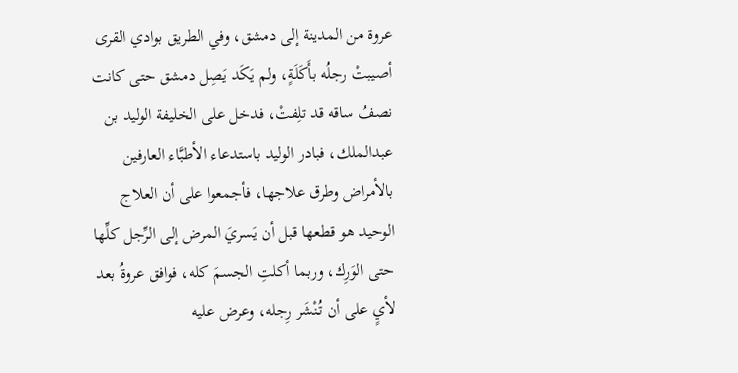عروة من المدينة إلى دمشق، وفي الطريق بوادي القرى أصيبتْ رجلُه بأَكَلَةٍ، ولم يَكَد يَصِل دمشق حتى كانت نصفُ ساقه قد تلِفتْ، فدخل على الخليفة الوليد بن عبدالملك، فبادر الوليد باستدعاء الأطبَّاء العارفين بالأمراض وطرق علاجها، فأجمعوا على أن العلاج الوحيد هو قطعها قبل أن يَسريَ المرض إلى الرِّجل كلِّها حتى الوَرِك، وربما أكلتِ الجسمَ كله، فوافق عروةُ بعد لأيٍ على أن تُنْشَر رِجله، وعرض عليه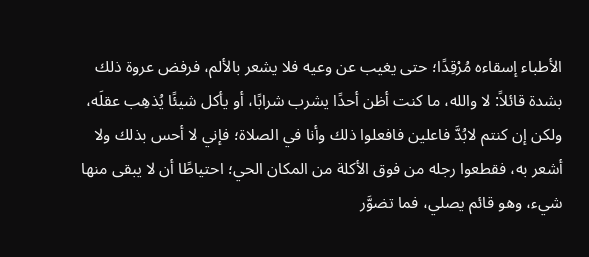الأطباء إسقاءه مُرْقِدًا؛ حتى يغيب عن وعيه فلا يشعر بالألم، فرفض عروة ذلك بشدة قائلاً: لا والله، ما كنت أظن أحدًا يشرب شرابًا، أو يأكل شيئًا يُذهِب عقلَه، ولكن إن كنتم لابُدَّ فاعلين فافعلوا ذلك وأنا في الصلاة؛ فإني لا أحس بذلك ولا أشعر به، فقطعوا رجله من فوق الأكلة من المكان الحي؛ احتياطًا أن لا يبقى منها شيء، وهو قائم يصلي، فما تضوَّر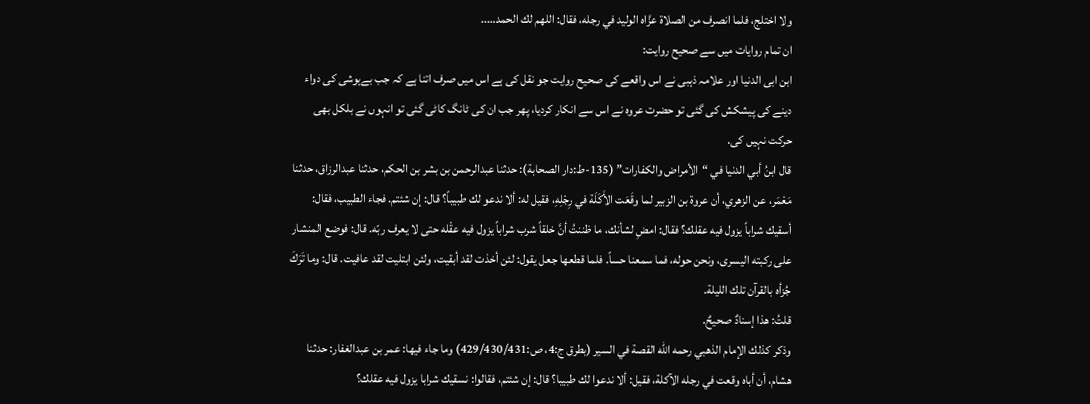ولا اختلج، فلما انصرف من الصلاة عزَّاه الوليد في رجله، فقال: اللهم لك الحمد…..
ان تمام روایات میں سے صحیح روایت:
ابن ابی الدنیا اور علامہ ذہبی نے اس واقعے کی صحیح روایت جو نقل کی ہے اس میں صرف اتنا ہے کہ جب بےہوشی کی دواء دینے کی پیشکش کی گئی تو حضرت عروہ نے اس سے انکار کردیا، پھر جب ان کی ٹانگ کاٹی گئی تو انہوں نے بلکل بھی حرکت نہیں کی.
قال ابنُ أبي الدنيا في “الأمراض والكفارات” (135-ط:دار الصحابة): حدثنا عبدالرحمن بن بشر بن الحكم، حدثنا عبدالرزاق، حدثنا مَعْمَر، عن الزهري، أن عروة بن الزبير لما وقَعَت الأَكَلَة في رِجْلِهِ، فقيل له: ألا ندعو لك طبيباً؟ قال: إن شئتم. فجاء الطبيب، فقال: أسقيك شراباً يزول فيه عقلك؟ فقال: امضِ لشأنك، ما ظننتُ أنَّ خلقاً شرب شراباً يزول فيه عقْله حتى لا يعرف ربّه. قال: فوضع المنشار على ركبته اليسرى، ونحن حوله، فما سمعنا حساً. فلما قطعها جعل يقول: لئن أخذت لقد أبقيت، ولئن ابتليت لقد عافيت. قال: وما تَرَكَ جُزأه بالقرآن تلك الليلة.
قلتُ: هذا إسنادٌ صحيحٌ.
وذكر كذلك الإمام الذهبي رحمه الله القصة في السير (بطرق ج:4، ص:429/430/431) وما جاء فيها: عمر بن عبدالغفار: حدثنا هشام، أن أباه وقعت في رجله الآكلة، فقيل: ألا ندعوا لك طبيبا؟ قال: إن شئتم، فقالوا: نسقيك شرابا يزول فيه عقلك؟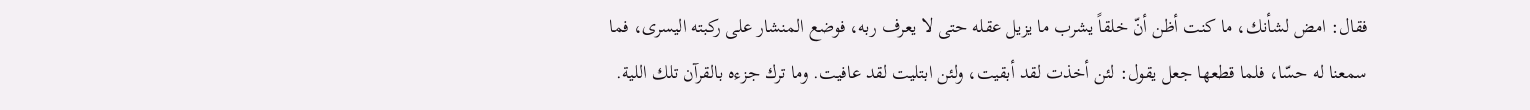فقال: امض لشأنك، ما كنت أظن أنّ خلقاً يشرب ما يزيل عقله حتى لا يعرف ربه، فوضع المنشار على ركبته اليسرى، فما سمعنا له حسّا، فلما قطعها جعل يقول: لئن أخذت لقد أبقيت، ولئن ابتليت لقد عافيت. وما ترك جزءه بالقرآن تلك اللية.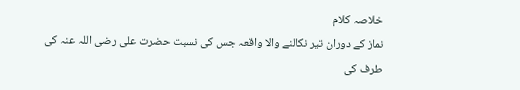خلاصہ کلام
نماز کے دوران تیر نکالنے والا واقعہ جس کی نسبت حضرت علی رضی اللہ عنہ کی طرف کی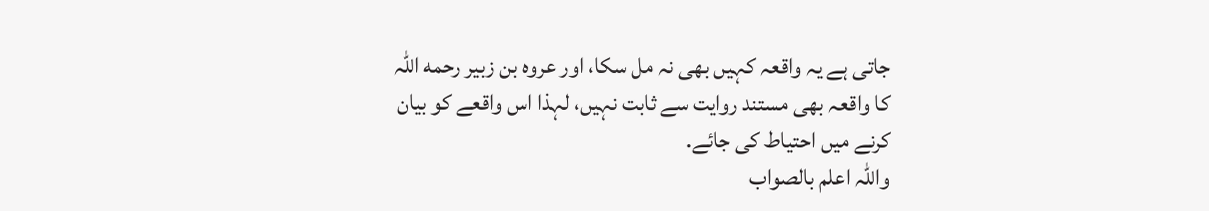جاتی ہے یہ واقعہ کہیں بھی نہ مل سکا، اور عروہ بن زبیر رحمه اللہ کا واقعہ بھی مستند روایت سے ثابت نہیں، لہذا اس واقعے کو بیان کرنے میں احتیاط کی جائے.
واللہ اعلم بالصواب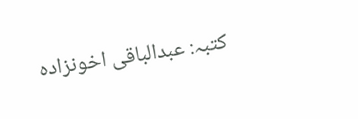کتبہ: عبدالباقی اخونزادہ